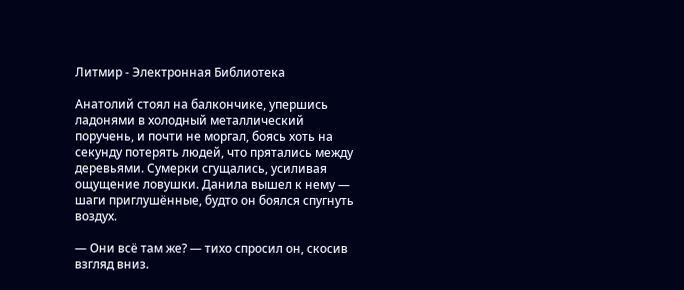Литмир - Электронная Библиотека

Анатолий стоял на балкончике, упершись ладонями в холодный металлический поручень, и почти не моргал, боясь хоть на секунду потерять людей, что прятались между деревьями. Сумерки сгущались, усиливая ощущение ловушки. Данила вышел к нему — шаги приглушённые, будто он боялся спугнуть воздух.

— Они всё там же? — тихо спросил он, скосив взгляд вниз.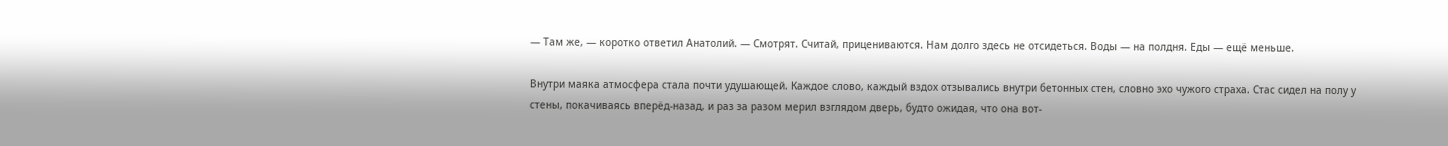— Там же, — коротко ответил Анатолий. — Смотрят. Считай, прицениваются. Нам долго здесь не отсидеться. Воды — на полдня. Еды — ещё меньше.

Внутри маяка атмосфера стала почти удушающей. Каждое слово, каждый вздох отзывались внутри бетонных стен, словно эхо чужого страха. Стас сидел на полу у стены, покачиваясь вперёд-назад, и раз за разом мерил взглядом дверь, будто ожидая, что она вот-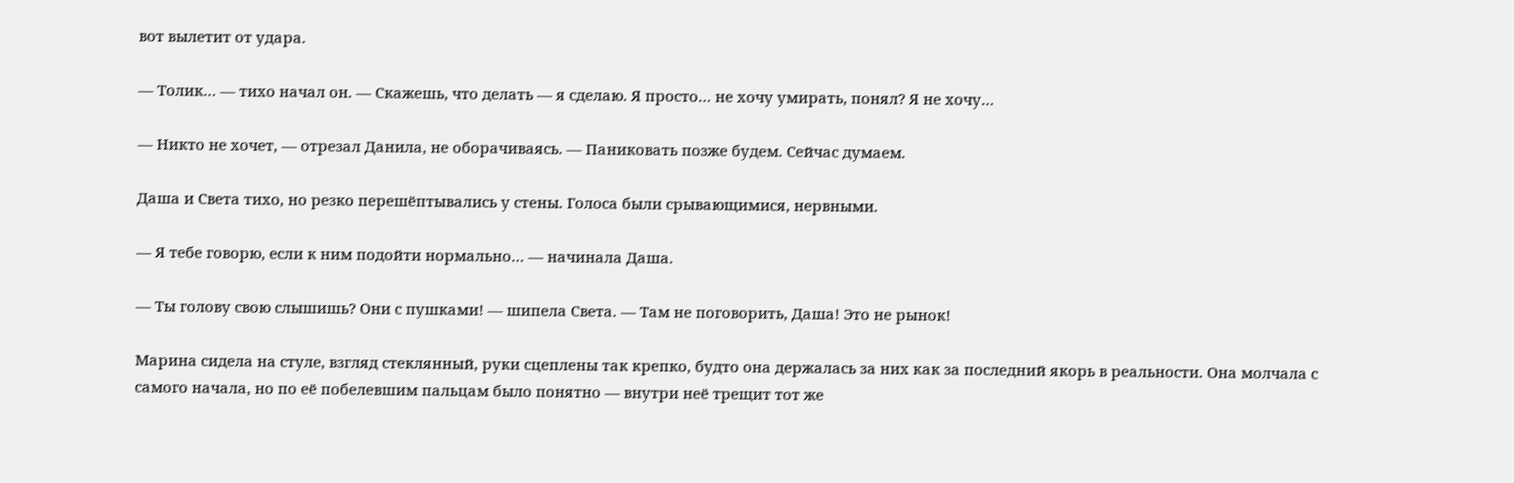вот вылетит от удара.

— Толик… — тихо начал он. — Скажешь, что делать — я сделаю. Я просто… не хочу умирать, понял? Я не хочу…

— Никто не хочет, — отрезал Данила, не оборачиваясь. — Паниковать позже будем. Сейчас думаем.

Даша и Света тихо, но резко перешёптывались у стены. Голоса были срывающимися, нервными.

— Я тебе говорю, если к ним подойти нормально… — начинала Даша.

— Ты голову свою слышишь? Они с пушками! — шипела Света. — Там не поговорить, Даша! Это не рынок!

Марина сидела на стуле, взгляд стеклянный, руки сцеплены так крепко, будто она держалась за них как за последний якорь в реальности. Она молчала с самого начала, но по её побелевшим пальцам было понятно — внутри неё трещит тот же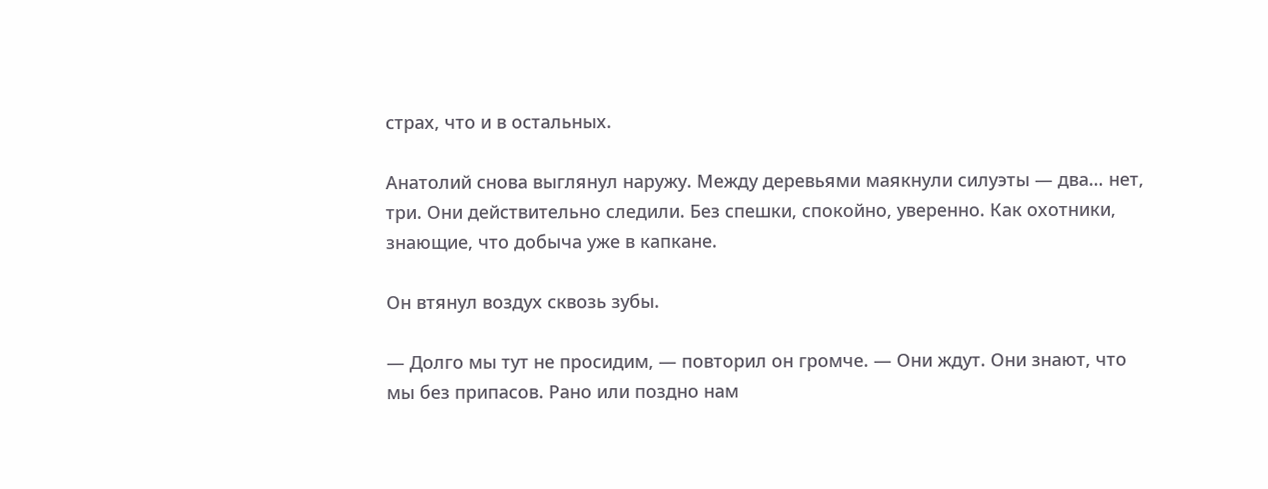страх, что и в остальных.

Анатолий снова выглянул наружу. Между деревьями маякнули силуэты — два… нет, три. Они действительно следили. Без спешки, спокойно, уверенно. Как охотники, знающие, что добыча уже в капкане.

Он втянул воздух сквозь зубы.

— Долго мы тут не просидим, — повторил он громче. — Они ждут. Они знают, что мы без припасов. Рано или поздно нам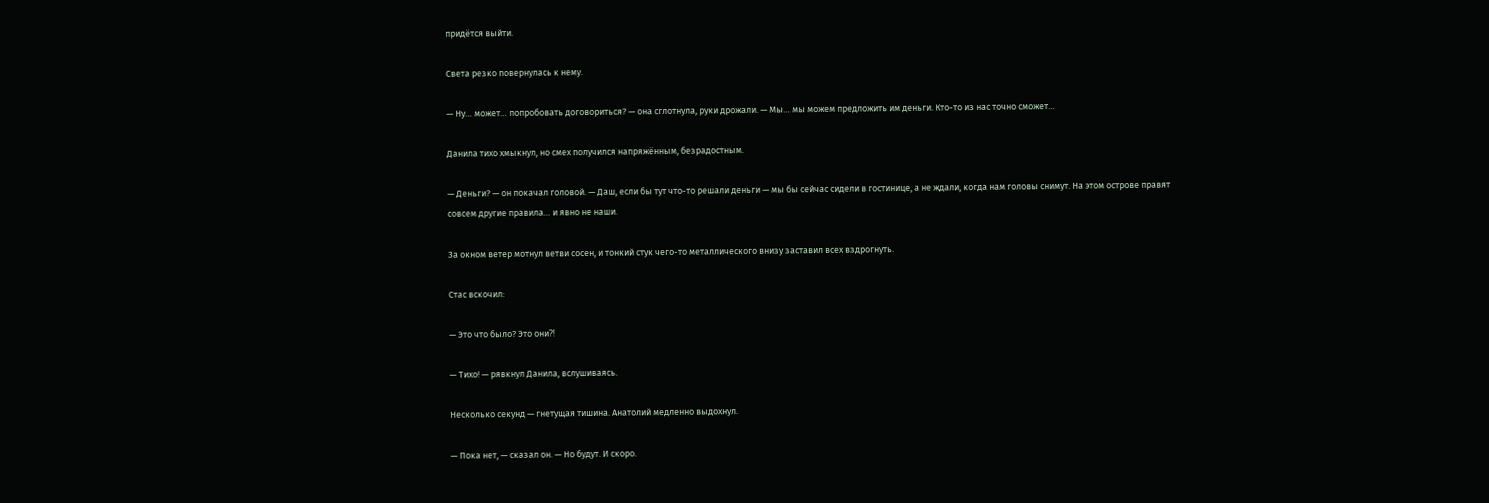придётся выйти.

Света резко повернулась к нему.

— Ну… может… попробовать договориться? — она сглотнула, руки дрожали. — Мы… мы можем предложить им деньги. Кто-то из нас точно сможет…

Данила тихо хмыкнул, но смех получился напряжённым, безрадостным.

— Деньги? — он покачал головой. — Даш, если бы тут что-то решали деньги — мы бы сейчас сидели в гостинице, а не ждали, когда нам головы снимут. На этом острове правят совсем другие правила… и явно не наши.

За окном ветер мотнул ветви сосен, и тонкий стук чего-то металлического внизу заставил всех вздрогнуть.

Стас вскочил:

— Это что было? Это они⁈

— Тихо! — рявкнул Данила, вслушиваясь.

Несколько секунд — гнетущая тишина. Анатолий медленно выдохнул.

— Пока нет, — сказал он. — Но будут. И скоро.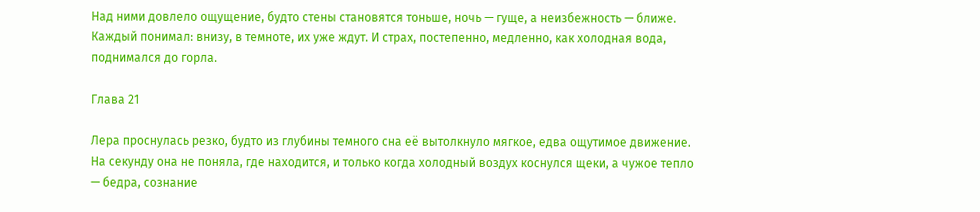Над ними довлело ощущение, будто стены становятся тоньше, ночь — гуще, а неизбежность — ближе. Каждый понимал: внизу, в темноте, их уже ждут. И страх, постепенно, медленно, как холодная вода, поднимался до горла.

Глава 21

Лера проснулась резко, будто из глубины темного сна её вытолкнуло мягкое, едва ощутимое движение. На секунду она не поняла, где находится, и только когда холодный воздух коснулся щеки, а чужое тепло — бедра, сознание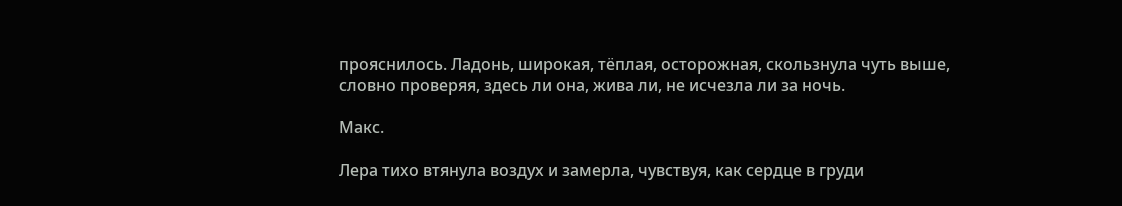прояснилось. Ладонь, широкая, тёплая, осторожная, скользнула чуть выше, словно проверяя, здесь ли она, жива ли, не исчезла ли за ночь.

Макс.

Лера тихо втянула воздух и замерла, чувствуя, как сердце в груди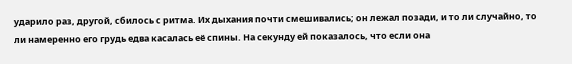ударило раз, другой, сбилось с ритма. Их дыхания почти смешивались; он лежал позади, и то ли случайно, то ли намеренно его грудь едва касалась её спины. На секунду ей показалось, что если она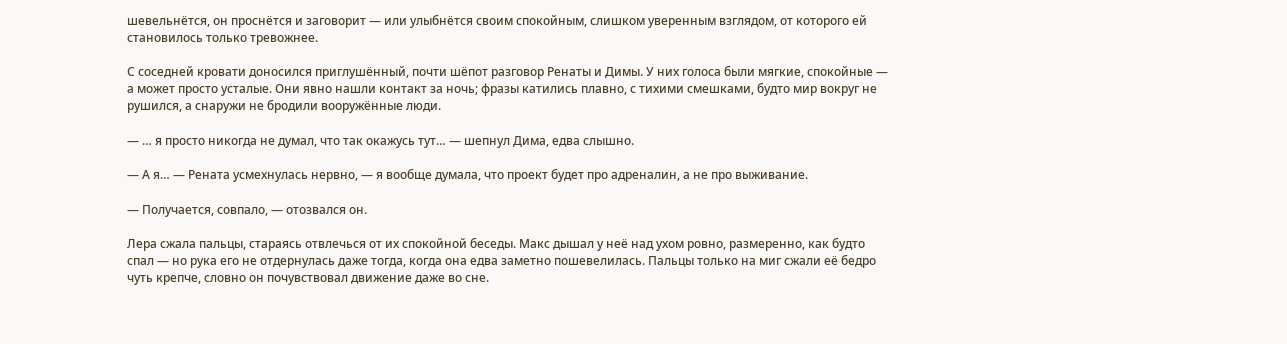шевельнётся, он проснётся и заговорит — или улыбнётся своим спокойным, слишком уверенным взглядом, от которого ей становилось только тревожнее.

С соседней кровати доносился приглушённый, почти шёпот разговор Ренаты и Димы. У них голоса были мягкие, спокойные — а может просто усталые. Они явно нашли контакт за ночь; фразы катились плавно, с тихими смешками, будто мир вокруг не рушился, а снаружи не бродили вооружённые люди.

— … я просто никогда не думал, что так окажусь тут… — шепнул Дима, едва слышно.

— А я… — Рената усмехнулась нервно, — я вообще думала, что проект будет про адреналин, а не про выживание.

— Получается, совпало, — отозвался он.

Лера сжала пальцы, стараясь отвлечься от их спокойной беседы. Макс дышал у неё над ухом ровно, размеренно, как будто спал — но рука его не отдернулась даже тогда, когда она едва заметно пошевелилась. Пальцы только на миг сжали её бедро чуть крепче, словно он почувствовал движение даже во сне.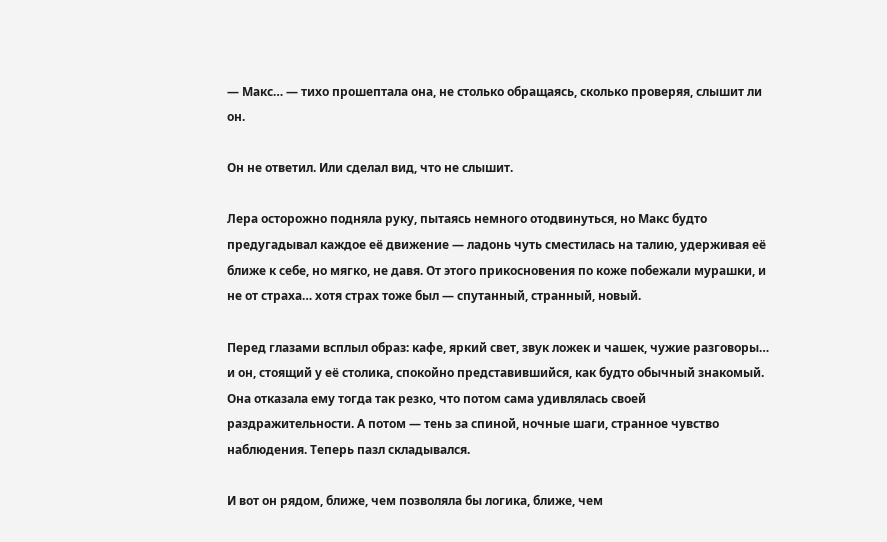— Макс… — тихо прошептала она, не столько обращаясь, сколько проверяя, слышит ли он.

Он не ответил. Или сделал вид, что не слышит.

Лера осторожно подняла руку, пытаясь немного отодвинуться, но Макс будто предугадывал каждое её движение — ладонь чуть сместилась на талию, удерживая её ближе к себе, но мягко, не давя. От этого прикосновения по коже побежали мурашки, и не от страха… хотя страх тоже был — спутанный, странный, новый.

Перед глазами всплыл образ: кафе, яркий свет, звук ложек и чашек, чужие разговоры… и он, стоящий у её столика, спокойно представившийся, как будто обычный знакомый. Она отказала ему тогда так резко, что потом сама удивлялась своей раздражительности. А потом — тень за спиной, ночные шаги, странное чувство наблюдения. Теперь пазл складывался.

И вот он рядом, ближе, чем позволяла бы логика, ближе, чем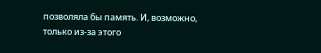позволяла бы память. И, возможно, только из-за этого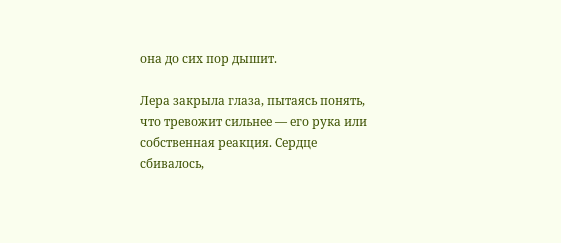она до сих пор дышит.

Лера закрыла глаза, пытаясь понять, что тревожит сильнее — его рука или собственная реакция. Сердце сбивалось,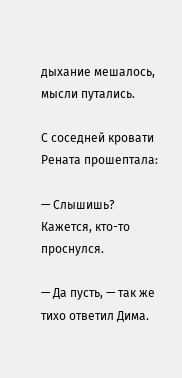дыхание мешалось, мысли путались.

С соседней кровати Рената прошептала:

— Слышишь? Кажется, кто-то проснулся.

— Да пусть, — так же тихо ответил Дима.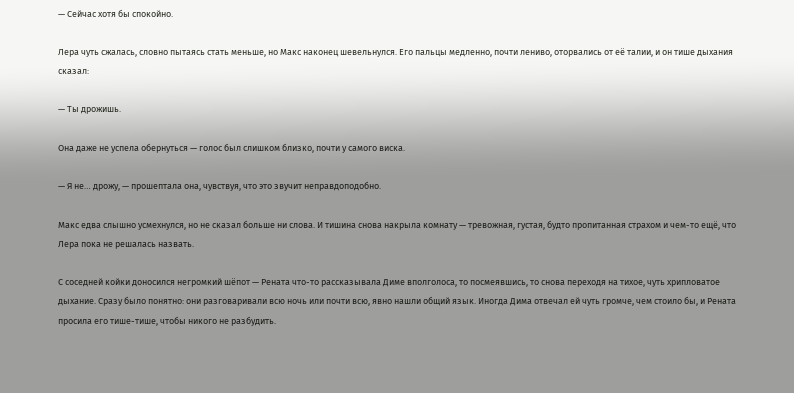— Сейчас хотя бы спокойно.

Лера чуть сжалась, словно пытаясь стать меньше, но Макс наконец шевельнулся. Его пальцы медленно, почти лениво, оторвались от её талии, и он тише дыхания сказал:

— Ты дрожишь.

Она даже не успела обернуться — голос был слишком близко, почти у самого виска.

— Я не… дрожу, — прошептала она, чувствуя, что это звучит неправдоподобно.

Макс едва слышно усмехнулся, но не сказал больше ни слова. И тишина снова накрыла комнату — тревожная, густая, будто пропитанная страхом и чем-то ещё, что Лера пока не решалась назвать.

С соседней койки доносился негромкий шёпот — Рената что-то рассказывала Диме вполголоса, то посмеявшись, то снова переходя на тихое, чуть хрипловатое дыхание. Сразу было понятно: они разговаривали всю ночь или почти всю, явно нашли общий язык. Иногда Дима отвечал ей чуть громче, чем стоило бы, и Рената просила его тише-тише, чтобы никого не разбудить.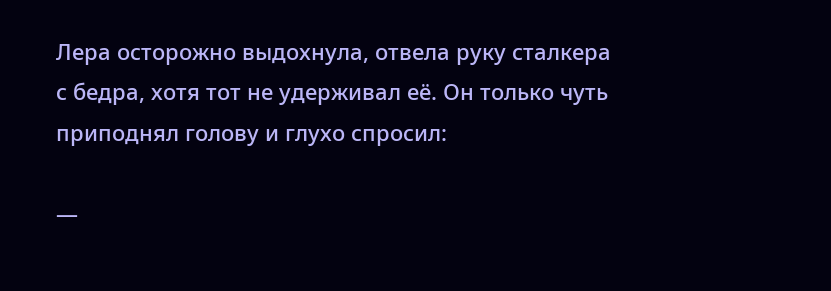Лера осторожно выдохнула, отвела руку сталкера с бедра, хотя тот не удерживал её. Он только чуть приподнял голову и глухо спросил:

—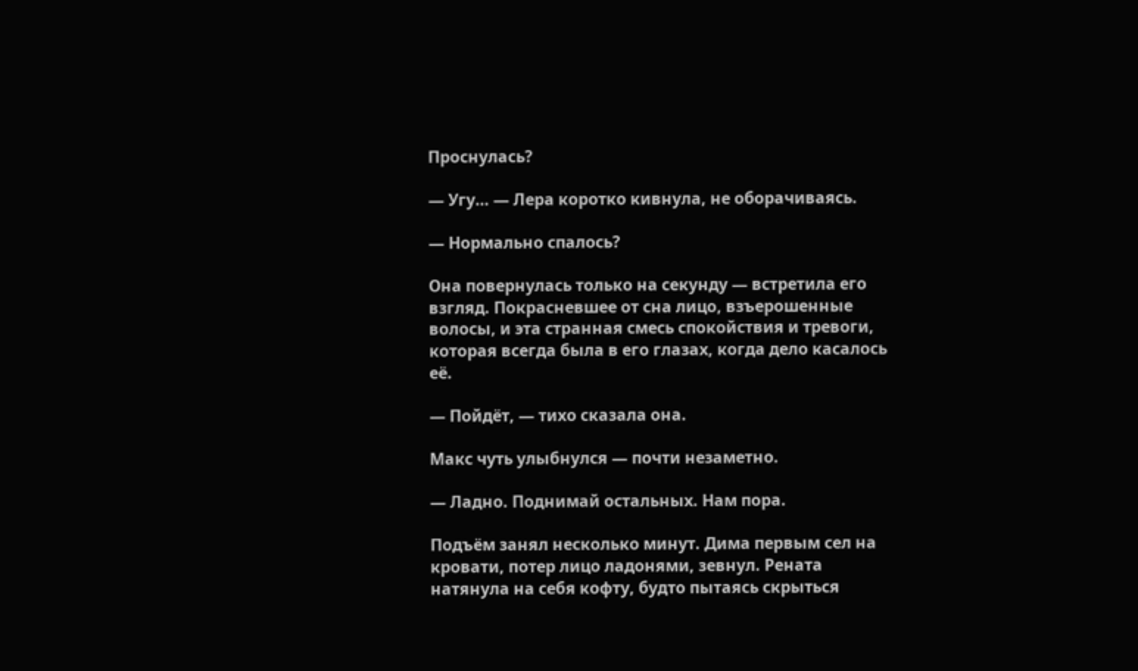Проснулась?

— Угу… — Лера коротко кивнула, не оборачиваясь.

— Нормально спалось?

Она повернулась только на секунду — встретила его взгляд. Покрасневшее от сна лицо, взъерошенные волосы, и эта странная смесь спокойствия и тревоги, которая всегда была в его глазах, когда дело касалось её.

— Пойдёт, — тихо сказала она.

Макс чуть улыбнулся — почти незаметно.

— Ладно. Поднимай остальных. Нам пора.

Подъём занял несколько минут. Дима первым сел на кровати, потер лицо ладонями, зевнул. Рената натянула на себя кофту, будто пытаясь скрыться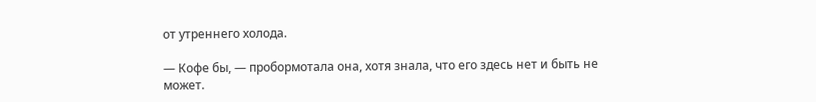от утреннего холода.

— Кофе бы, — пробормотала она, хотя знала, что его здесь нет и быть не может.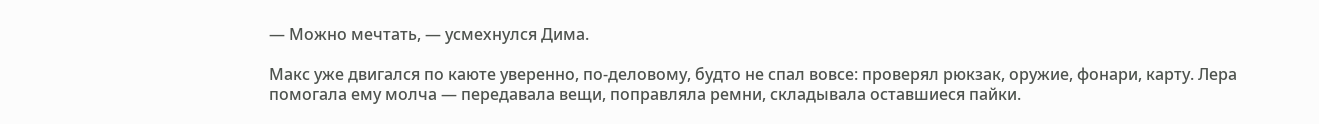— Можно мечтать, — усмехнулся Дима.

Макс уже двигался по каюте уверенно, по-деловому, будто не спал вовсе: проверял рюкзак, оружие, фонари, карту. Лера помогала ему молча — передавала вещи, поправляла ремни, складывала оставшиеся пайки.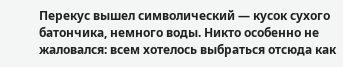Перекус вышел символический — кусок сухого батончика, немного воды. Никто особенно не жаловался: всем хотелось выбраться отсюда как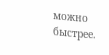можно быстрее.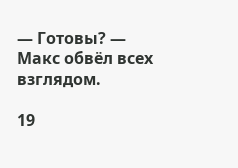— Готовы? — Макс обвёл всех взглядом.

19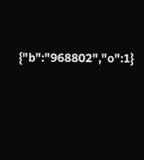{"b":"968802","o":1}